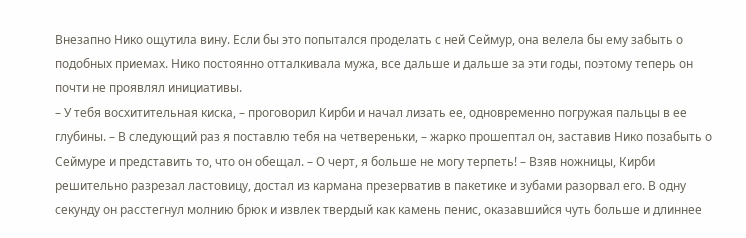Внезапно Нико ощутила вину. Если бы это попытался проделать с ней Сеймур, она велела бы ему забыть о подобных приемах. Нико постоянно отталкивала мужа, все дальше и дальше за эти годы, поэтому теперь он почти не проявлял инициативы.
– У тебя восхитительная киска, – проговорил Кирби и начал лизать ее, одновременно погружая пальцы в ее глубины. – В следующий раз я поставлю тебя на четвереньки, – жарко прошептал он, заставив Нико позабыть о Сеймуре и представить то, что он обещал. – О черт, я больше не могу терпеть! – Взяв ножницы, Кирби решительно разрезал ластовицу, достал из кармана презерватив в пакетике и зубами разорвал его. В одну секунду он расстегнул молнию брюк и извлек твердый как камень пенис, оказавшийся чуть больше и длиннее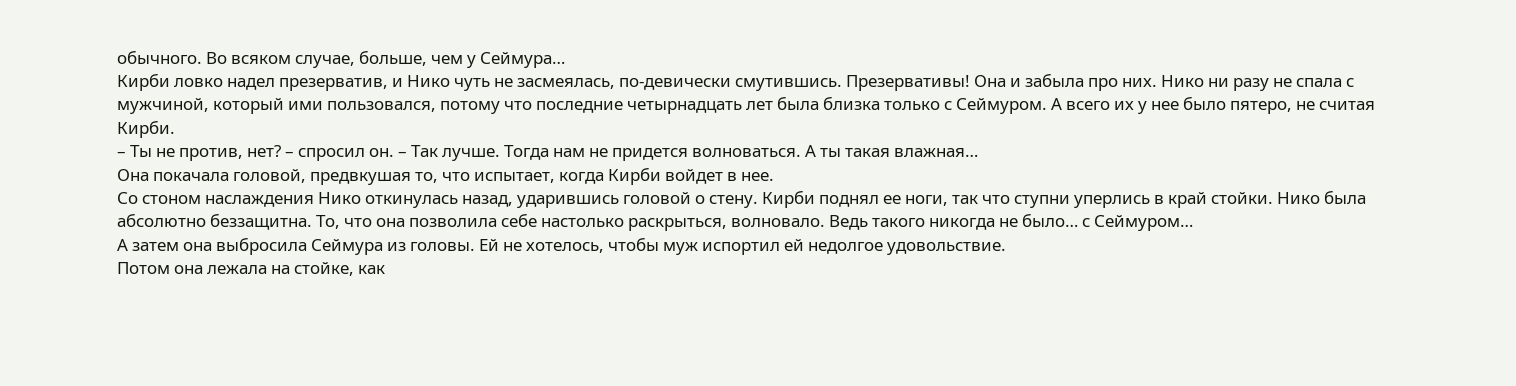обычного. Во всяком случае, больше, чем у Сеймура…
Кирби ловко надел презерватив, и Нико чуть не засмеялась, по-девически смутившись. Презервативы! Она и забыла про них. Нико ни разу не спала с мужчиной, который ими пользовался, потому что последние четырнадцать лет была близка только с Сеймуром. А всего их у нее было пятеро, не считая Кирби.
– Ты не против, нет? – спросил он. – Так лучше. Тогда нам не придется волноваться. А ты такая влажная…
Она покачала головой, предвкушая то, что испытает, когда Кирби войдет в нее.
Со стоном наслаждения Нико откинулась назад, ударившись головой о стену. Кирби поднял ее ноги, так что ступни уперлись в край стойки. Нико была абсолютно беззащитна. То, что она позволила себе настолько раскрыться, волновало. Ведь такого никогда не было… с Сеймуром…
А затем она выбросила Сеймура из головы. Ей не хотелось, чтобы муж испортил ей недолгое удовольствие.
Потом она лежала на стойке, как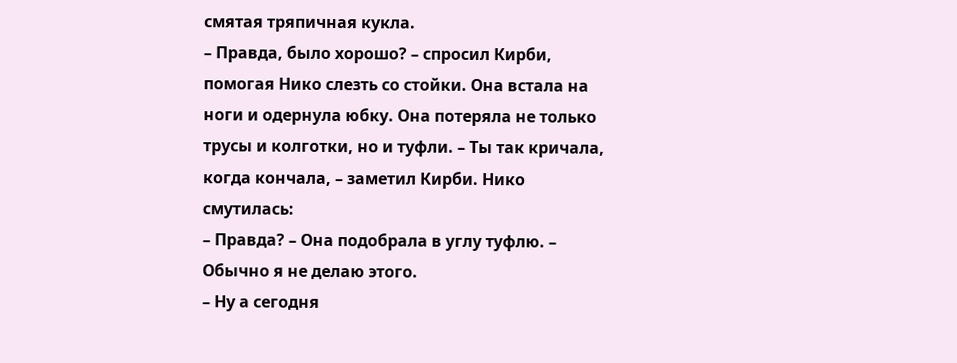смятая тряпичная кукла.
– Правда, было хорошо? – спросил Кирби, помогая Нико слезть со стойки. Она встала на ноги и одернула юбку. Она потеряла не только трусы и колготки, но и туфли. – Ты так кричала, когда кончала, – заметил Кирби. Нико смутилась:
– Правда? – Она подобрала в углу туфлю. – Обычно я не делаю этого.
– Ну а сегодня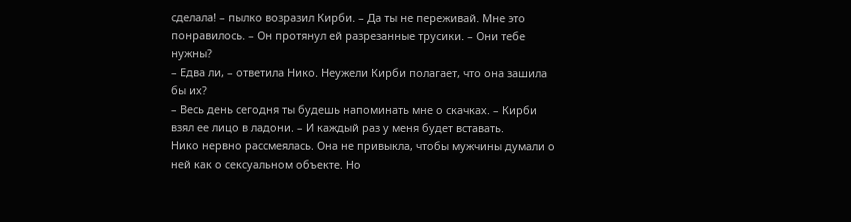сделала! – пылко возразил Кирби. – Да ты не переживай. Мне это понравилось. – Он протянул ей разрезанные трусики. – Они тебе нужны?
– Едва ли, – ответила Нико. Неужели Кирби полагает, что она зашила бы их?
– Весь день сегодня ты будешь напоминать мне о скачках. – Кирби взял ее лицо в ладони. – И каждый раз у меня будет вставать.
Нико нервно рассмеялась. Она не привыкла, чтобы мужчины думали о ней как о сексуальном объекте. Но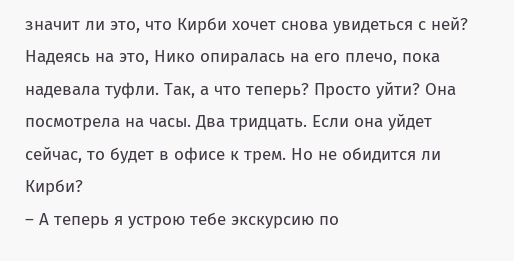значит ли это, что Кирби хочет снова увидеться с ней?
Надеясь на это, Нико опиралась на его плечо, пока надевала туфли. Так, а что теперь? Просто уйти? Она посмотрела на часы. Два тридцать. Если она уйдет сейчас, то будет в офисе к трем. Но не обидится ли Кирби?
– А теперь я устрою тебе экскурсию по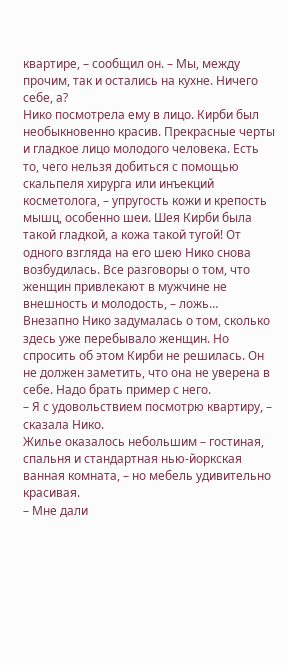квартире, – сообщил он. – Мы, между прочим, так и остались на кухне. Ничего себе, а?
Нико посмотрела ему в лицо. Кирби был необыкновенно красив. Прекрасные черты и гладкое лицо молодого человека. Есть то, чего нельзя добиться с помощью скальпеля хирурга или инъекций косметолога, – упругость кожи и крепость мышц, особенно шеи. Шея Кирби была такой гладкой, а кожа такой тугой! От одного взгляда на его шею Нико снова возбудилась. Все разговоры о том, что женщин привлекают в мужчине не внешность и молодость, – ложь…
Внезапно Нико задумалась о том, сколько здесь уже перебывало женщин. Но спросить об этом Кирби не решилась. Он не должен заметить, что она не уверена в себе. Надо брать пример с него.
– Я с удовольствием посмотрю квартиру, – сказала Нико.
Жилье оказалось небольшим – гостиная, спальня и стандартная нью-йоркская ванная комната, – но мебель удивительно красивая.
– Мне дали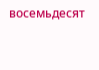восемьдесят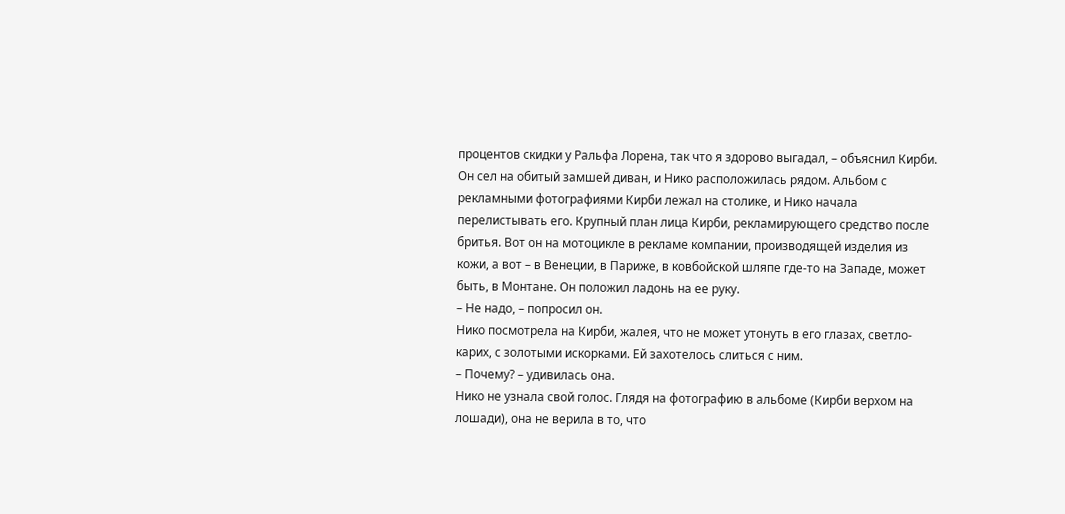процентов скидки у Ральфа Лорена, так что я здорово выгадал, – объяснил Кирби.
Он сел на обитый замшей диван, и Нико расположилась рядом. Альбом с рекламными фотографиями Кирби лежал на столике, и Нико начала перелистывать его. Крупный план лица Кирби, рекламирующего средство после бритья. Вот он на мотоцикле в рекламе компании, производящей изделия из кожи, а вот – в Венеции, в Париже, в ковбойской шляпе где-то на Западе, может быть, в Монтане. Он положил ладонь на ее руку.
– Не надо, – попросил он.
Нико посмотрела на Кирби, жалея, что не может утонуть в его глазах, светло-карих, с золотыми искорками. Ей захотелось слиться с ним.
– Почему? – удивилась она.
Нико не узнала свой голос. Глядя на фотографию в альбоме (Кирби верхом на лошади), она не верила в то, что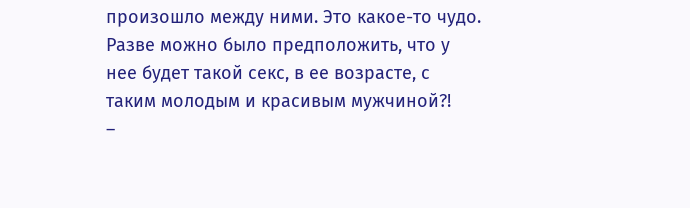произошло между ними. Это какое-то чудо. Разве можно было предположить, что у нее будет такой секс, в ее возрасте, с таким молодым и красивым мужчиной?!
–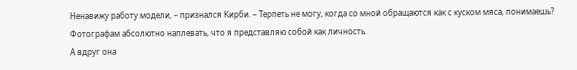Ненавижу работу модели, – признался Кирби. – Терпеть не могу, когда со мной обращаются как с куском мяса, понимаешь? Фотографам абсолютно наплевать, что я представляю собой как личность.
А вдруг она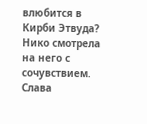влюбится в Кирби Этвуда? Нико смотрела на него с сочувствием. Слава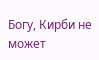Богу, Кирби не может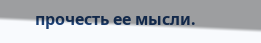прочесть ее мысли.